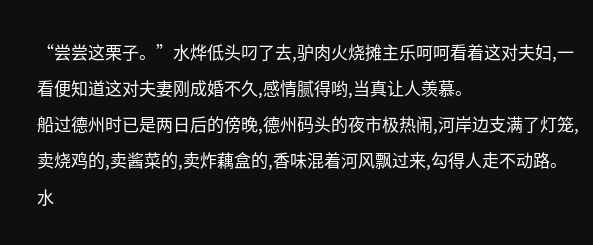“尝尝这栗子。”水烨低头叼了去,驴肉火烧摊主乐呵呵看着这对夫妇,一看便知道这对夫妻刚成婚不久,感情腻得哟,当真让人羡慕。
船过德州时已是两日后的傍晚,德州码头的夜市极热闹,河岸边支满了灯笼,卖烧鸡的,卖酱菜的,卖炸藕盒的,香味混着河风飘过来,勾得人走不动路。
水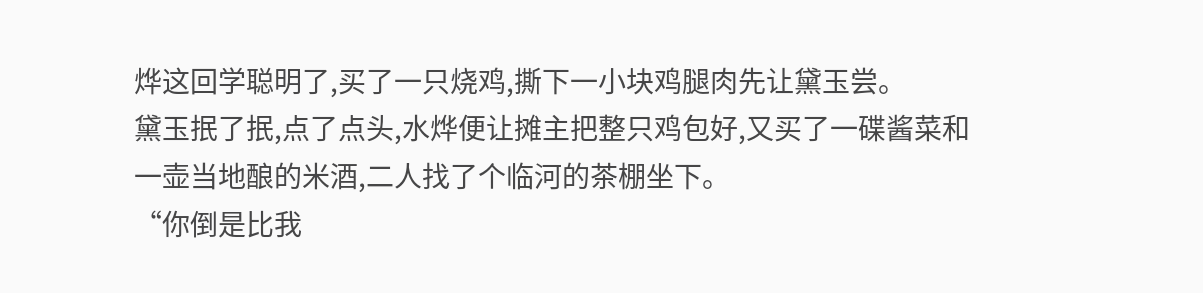烨这回学聪明了,买了一只烧鸡,撕下一小块鸡腿肉先让黛玉尝。
黛玉抿了抿,点了点头,水烨便让摊主把整只鸡包好,又买了一碟酱菜和一壶当地酿的米酒,二人找了个临河的茶棚坐下。
“你倒是比我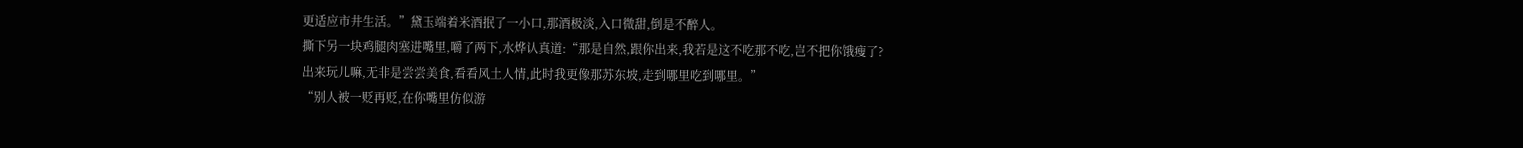更适应市井生活。”黛玉端着米酒抿了一小口,那酒极淡,入口微甜,倒是不醉人。
撕下另一块鸡腿肉塞进嘴里,嚼了两下,水烨认真道:“那是自然,跟你出来,我若是这不吃那不吃,岂不把你饿瘦了?
出来玩儿嘛,无非是尝尝美食,看看风土人情,此时我更像那苏东坡,走到哪里吃到哪里。”
“别人被一贬再贬,在你嘴里仿似游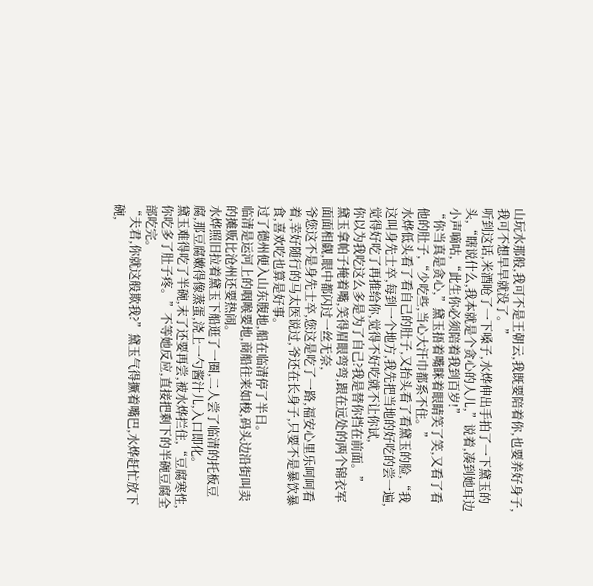山玩水那般,我可不是王朝云,我既要陪着你,也要养好身子,我可不想早早就没了。”
听到这话,米酒呛了一下嗓子,水烨伸出手拍了一下黛玉的头,“瞎说什么,我本就是个贪心的人儿,”说着,凑到她耳边小声嘀咕,“此生你必须陪着我到百岁!”
“你当真是贪心,”黛玉捂着嘴眯着眼睛笑了笑,又看了看他的肚子,“少吃些,当心大汗巾都系不住。”
水烨低头看了看自己的肚子,又抬头看了看黛玉的脸,“我这叫身先士卒,每到一个地方,我先把当地的好吃的尝一遍,觉得好吃了再推给你,觉得不好吃就不让你试,
你以为我吃这么多是为了自己?我是替你挡在前面。”
黛玉拿帕子掩着嘴,笑得眉眼弯弯,跟在远处的两个锦衣军面面相觑,眼中都闪过一丝无奈,
爷您这不是身先士卒,您这是吃了一路,福安心里乐呵呵看着,幸好随行的马太医说过,爷还在长身子,只要不是暴饮暴食,喜欢吃也算是好事。
过了德州便入山东腹地,船在临清停了半日。
临清是运河上的咽喉要地,商船往来如梭,码头边沿街叫卖的摊贩比沧州还要热闹。
水烨照旧拉着黛玉下船逛了一圈,二人尝了临清的托板豆腐,那豆腐嫩得像蒸蛋,浇上一勺酱汁儿,入口即化。
黛玉难得吃了半碗,末了还要再尝,被水烨拦住,“豆腐寒性,你吃多了肚子疼。”不等她反应,直接把剩下的半碗豆腐全部吃完。
“夫君,你就这般欺我?”黛玉气得撅着嘴巴,水烨赶忙放下碗,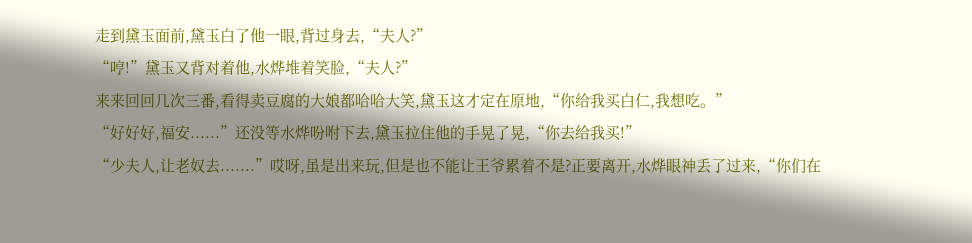走到黛玉面前,黛玉白了他一眼,背过身去,“夫人?”
“哼!”黛玉又背对着他,水烨堆着笑脸,“夫人?”
来来回回几次三番,看得卖豆腐的大娘都哈哈大笑,黛玉这才定在原地,“你给我买白仁,我想吃。”
“好好好,福安......”还没等水烨吩咐下去,黛玉拉住他的手晃了晃,“你去给我买!”
“少夫人,让老奴去.......”哎呀,虽是出来玩,但是也不能让王爷累着不是?正要离开,水烨眼神丢了过来,“你们在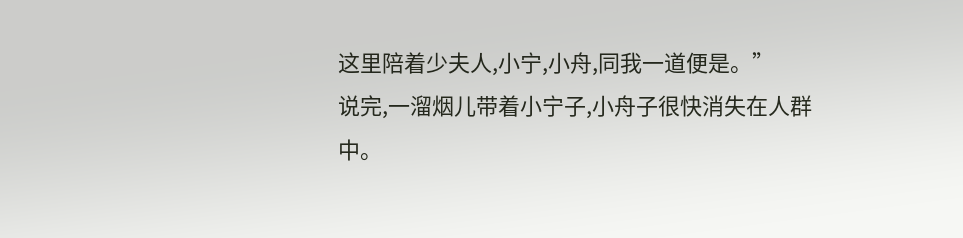这里陪着少夫人,小宁,小舟,同我一道便是。”
说完,一溜烟儿带着小宁子,小舟子很快消失在人群中。